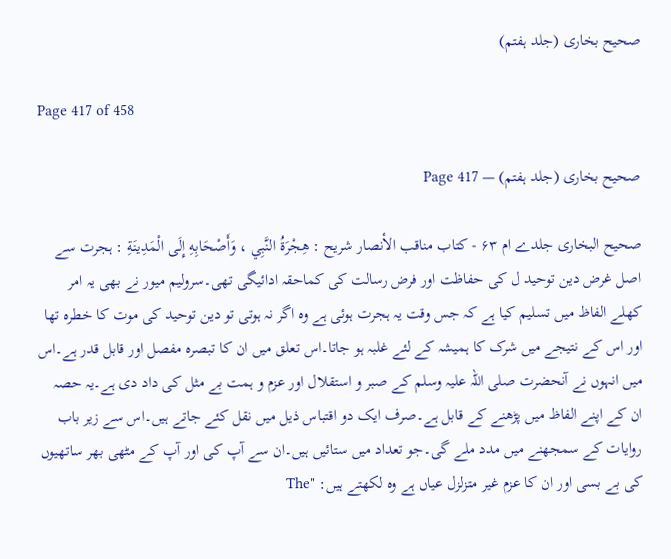صحیح بخاری (جلد ہفتم)

Page 417 of 458

صحیح بخاری (جلد ہفتم) — Page 417

صحیح البخاری جلدے ام ۶۳ - كتاب مناقب الأنصار شريح : هِجْرَةُ النَّبِي ، وَأَصْحَابِهِ إِلَى الْمَدِينَةِ : ہجرت سے اصل غرض دین توحید ل کی حفاظت اور فرض رسالت کی کماحقہ ادائیگی تھی۔سرولیم میور نے بھی یہ امر کھلے الفاظ میں تسلیم کیا ہے کہ جس وقت یہ ہجرت ہوئی ہے وہ اگر نہ ہوتی تو دین توحید کی موت کا خطرہ تھا اور اس کے نتیجے میں شرک کا ہمیشہ کے لئے غلبہ ہو جاتا۔اس تعلق میں ان کا تبصرہ مفصل اور قابل قدر ہے۔اس میں انہوں نے آنحضرت صلی اللہ علیہ وسلم کے صبر و استقلال اور عزم و ہمت بے مثل کی داد دی ہے۔یہ حصہ ان کے اپنے الفاظ میں پڑھنے کے قابل ہے۔صرف ایک دو اقتباس ذیل میں نقل کئے جاتے ہیں۔اس سے زیر باب روایات کے سمجھنے میں مدد ملے گی۔جو تعداد میں ستائیں ہیں۔ان سے آپ کی اور آپ کے مٹھی بھر ساتھیوں کی بے بسی اور ان کا عزم غیر متزلزل عیاں ہے وہ لکھتے ہیں: "The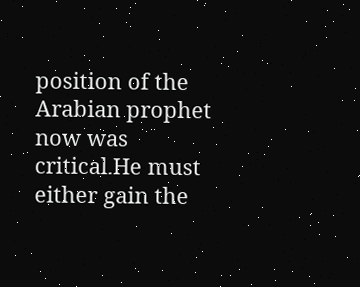position of the Arabian prophet now was critical۔He must either gain the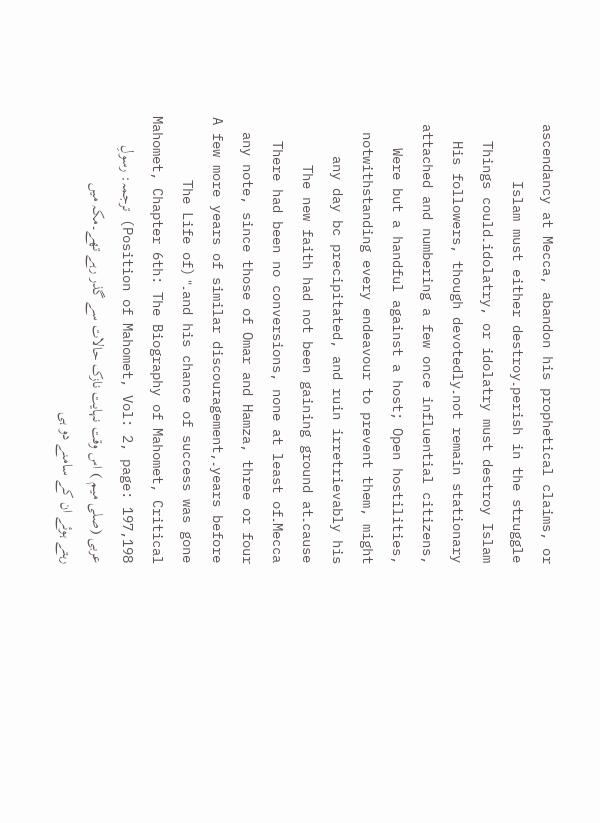ascendancy at Mecca, abandon his prophetical claims, or perish in the struggle۔Islam must either destroy idolatry, or idolatry must destroy Islam۔Things could not remain stationary۔His followers, though devotedly attached and numbering a few once influential citizens, Were but a handful against a host; Open hostilities, notwithstanding every endeavour to prevent them, might any day bc precipitated, and ruin irretrievably his cause۔The new faith had not been gaining ground at Mecca۔There had been no conversions, none at least of any note, since those of Omar and Hamza, three or four years before۔A few more years of similar discouragement, and his chance of success was gone۔" (The Life of Mahomet, Chapter 6th: The Biography of Mahomet, Critical Position of Mahomet, Vol: 2, page: 197,198) ترجمہ: رسولِ عربی (صلی میم ) اس وقت نہایت نازک حالات سے گذر رہے تھے۔مکہ میں رہتے ہوئے ان کے سامنے دو ہی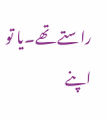راستے تھے۔یا تو اپنے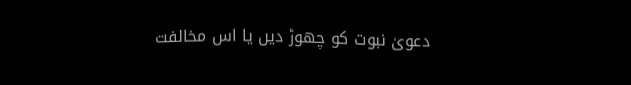دعویٰ نبوت کو چھوڑ دیں یا اس مخالفت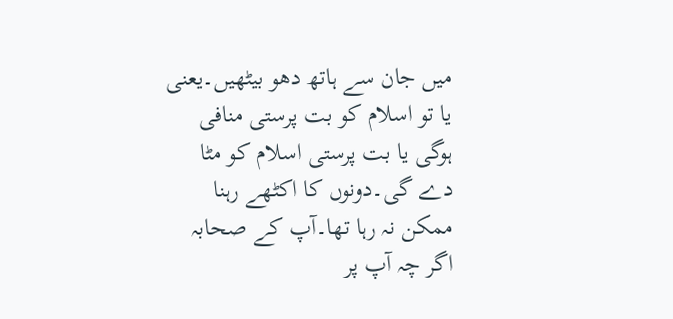میں جان سے ہاتھ دھو بیٹھیں۔یعنی یا تو اسلام کو بت پرستی منافی ہوگی یا بت پرستی اسلام کو مٹا دے گی۔دونوں کا اکٹھے رہنا ممکن نہ رہا تھا۔آپ کے صحابہ اگر چہ آپ پر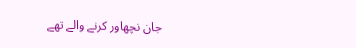جان نچھاور کرنے والے تھے